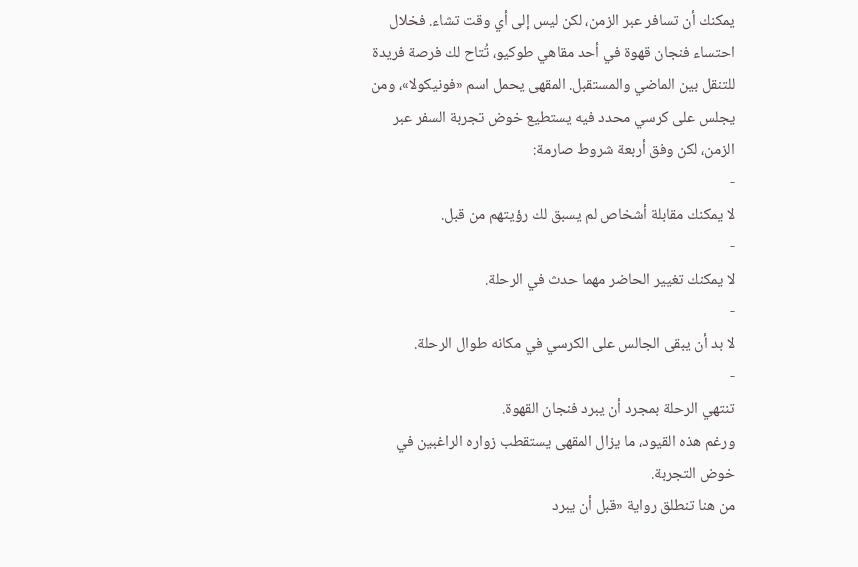يمكنك أن تسافر عبر الزمن، لكن ليس إلى أي وقت تشاء. فخلال احتساء فنجان قهوة في أحد مقاهي طوكيو، تُتاح لك فرصة فريدة للتنقل بين الماضي والمستقبل. المقهى يحمل اسم «فونيكولا»، ومن يجلس على كرسي محدد فيه يستطيع خوض تجربة السفر عبر الزمن، لكن وفق أربعة شروط صارمة:
-
لا يمكنك مقابلة أشخاص لم يسبق لك رؤيتهم من قبل.
-
لا يمكنك تغيير الحاضر مهما حدث في الرحلة.
-
لا بد أن يبقى الجالس على الكرسي في مكانه طوال الرحلة.
-
تنتهي الرحلة بمجرد أن يبرد فنجان القهوة.
ورغم هذه القيود، ما يزال المقهى يستقطب زواره الراغبين في خوض التجربة.
من هنا تنطلق رواية «قبل أن يبرد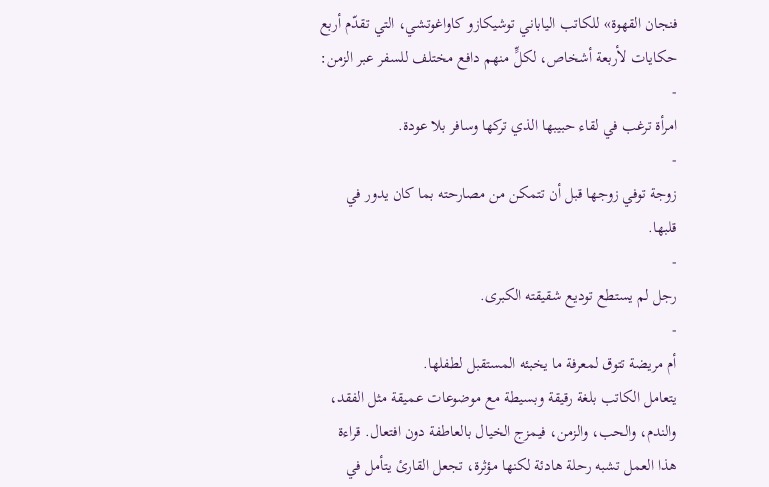فنجان القهوة» للكاتب الياباني توشيكازو كاواغوتشي، التي تقدّم أربع حكايات لأربعة أشخاص، لكلٍّ منهم دافع مختلف للسفر عبر الزمن:
-
امرأة ترغب في لقاء حبيبها الذي تركها وسافر بلا عودة.
-
زوجة توفي زوجها قبل أن تتمكن من مصارحته بما كان يدور في قلبها.
-
رجل لم يستطع توديع شقيقته الكبرى.
-
أم مريضة تتوق لمعرفة ما يخبئه المستقبل لطفلها.
يتعامل الكاتب بلغة رقيقة وبسيطة مع موضوعات عميقة مثل الفقد، والندم، والحب، والزمن، فيمزج الخيال بالعاطفة دون افتعال. قراءة هذا العمل تشبه رحلة هادئة لكنها مؤثرة، تجعل القارئ يتأمل في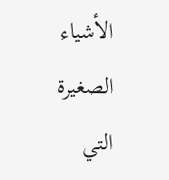الأشياء الصغيرة التي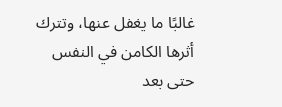غالبًا ما يغفل عنها، وتترك أثرها الكامن في النفس حتى بعد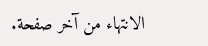الانتهاء من آخر صفحة.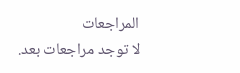المراجعات
لا توجد مراجعات بعد.